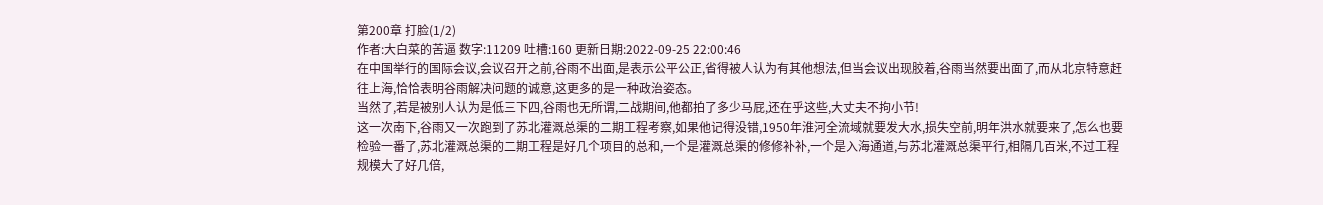第200章 打脸(1/2)
作者:大白菜的苦逼 数字:11209 吐槽:160 更新日期:2022-09-25 22:00:46
在中国举行的国际会议,会议召开之前,谷雨不出面,是表示公平公正,省得被人认为有其他想法,但当会议出现胶着,谷雨当然要出面了,而从北京特意赶往上海,恰恰表明谷雨解决问题的诚意,这更多的是一种政治姿态。
当然了,若是被别人认为是低三下四,谷雨也无所谓,二战期间,他都拍了多少马屁,还在乎这些,大丈夫不拘小节!
这一次南下,谷雨又一次跑到了苏北灌溉总渠的二期工程考察,如果他记得没错,1950年淮河全流域就要发大水,损失空前,明年洪水就要来了,怎么也要检验一番了,苏北灌溉总渠的二期工程是好几个项目的总和,一个是灌溉总渠的修修补补,一个是入海通道,与苏北灌溉总渠平行,相隔几百米,不过工程规模大了好几倍,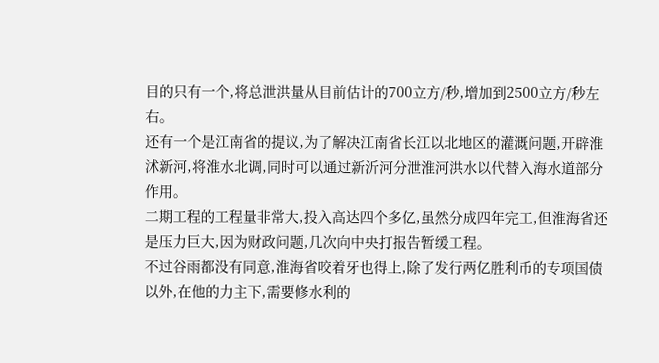目的只有一个,将总泄洪量从目前估计的700立方/秒,增加到2500立方/秒左右。
还有一个是江南省的提议,为了解决江南省长江以北地区的灌溉问题,开辟淮沭新河,将淮水北调,同时可以通过新沂河分泄淮河洪水以代替入海水道部分作用。
二期工程的工程量非常大,投入高达四个多亿,虽然分成四年完工,但淮海省还是压力巨大,因为财政问题,几次向中央打报告暂缓工程。
不过谷雨都没有同意,淮海省咬着牙也得上,除了发行两亿胜利币的专项国债以外,在他的力主下,需要修水利的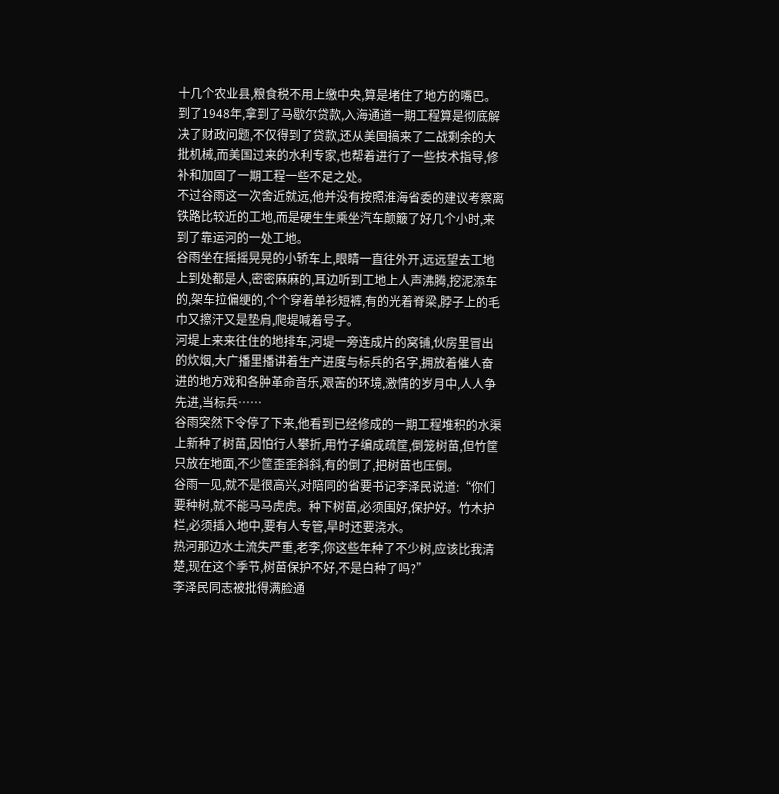十几个农业县,粮食税不用上缴中央,算是堵住了地方的嘴巴。
到了1948年,拿到了马歇尔贷款,入海通道一期工程算是彻底解决了财政问题,不仅得到了贷款,还从美国搞来了二战剩余的大批机械,而美国过来的水利专家,也帮着进行了一些技术指导,修补和加固了一期工程一些不足之处。
不过谷雨这一次舍近就远,他并没有按照淮海省委的建议考察离铁路比较近的工地,而是硬生生乘坐汽车颠簸了好几个小时,来到了靠运河的一处工地。
谷雨坐在摇摇晃晃的小轿车上,眼睛一直往外开,远远望去工地上到处都是人,密密麻麻的,耳边听到工地上人声沸腾,挖泥添车的,架车拉偏绠的,个个穿着单衫短裤,有的光着脊梁,脖子上的毛巾又擦汗又是垫肩,爬堤喊着号子。
河堤上来来往住的地排车,河堤一旁连成片的窝铺,伙房里冒出的炊烟,大广播里播讲着生产进度与标兵的名字,拥放着催人奋进的地方戏和各肿革命音乐,艰苦的环境,激情的岁月中,人人争先进,当标兵……
谷雨突然下令停了下来,他看到已经修成的一期工程堆积的水渠上新种了树苗,因怕行人攀折,用竹子编成疏筐,倒笼树苗,但竹筐只放在地面,不少筐歪歪斜斜,有的倒了,把树苗也压倒。
谷雨一见,就不是很高兴,对陪同的省要书记李泽民说道:“你们要种树,就不能马马虎虎。种下树苗,必须围好,保护好。竹木护栏,必须插入地中,要有人专管,旱时还要浇水。
热河那边水土流失严重,老李,你这些年种了不少树,应该比我清楚,现在这个季节,树苗保护不好,不是白种了吗?”
李泽民同志被批得满脸通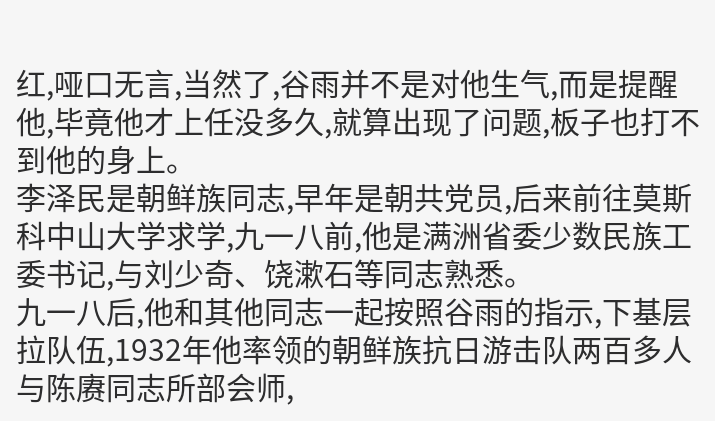红,哑口无言,当然了,谷雨并不是对他生气,而是提醒他,毕竟他才上任没多久,就算出现了问题,板子也打不到他的身上。
李泽民是朝鲜族同志,早年是朝共党员,后来前往莫斯科中山大学求学,九一八前,他是满洲省委少数民族工委书记,与刘少奇、饶漱石等同志熟悉。
九一八后,他和其他同志一起按照谷雨的指示,下基层拉队伍,1932年他率领的朝鲜族抗日游击队两百多人与陈赓同志所部会师,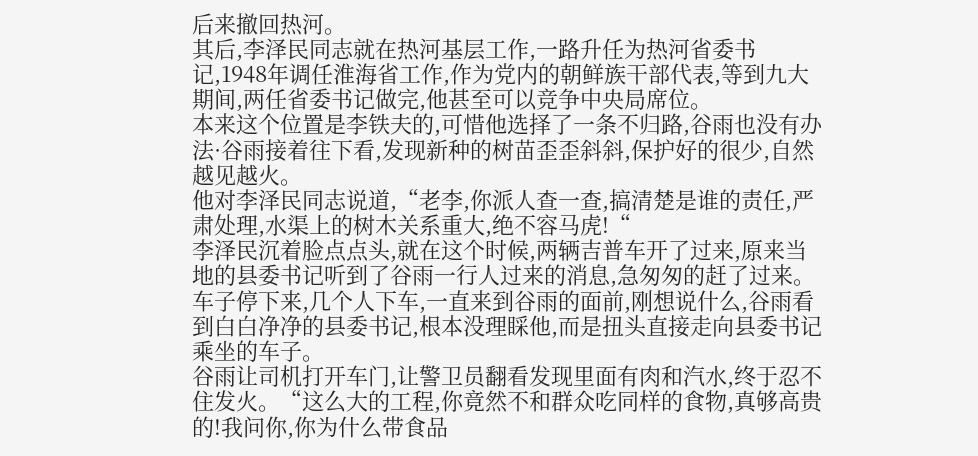后来撤回热河。
其后,李泽民同志就在热河基层工作,一路升任为热河省委书记,1948年调任淮海省工作,作为党内的朝鲜族干部代表,等到九大期间,两任省委书记做完,他甚至可以竞争中央局席位。
本来这个位置是李铁夫的,可惜他选择了一条不归路,谷雨也没有办法·谷雨接着往下看,发现新种的树苗歪歪斜斜,保护好的很少,自然越见越火。
他对李泽民同志说道,“老李,你派人查一查,搞清楚是谁的责任,严肃处理,水渠上的树木关系重大,绝不容马虎!“
李泽民沉着脸点点头,就在这个时候,两辆吉普车开了过来,原来当地的县委书记听到了谷雨一行人过来的消息,急匆匆的赶了过来。
车子停下来,几个人下车,一直来到谷雨的面前,刚想说什么,谷雨看到白白净净的县委书记,根本没理睬他,而是扭头直接走向县委书记乘坐的车子。
谷雨让司机打开车门,让警卫员翻看发现里面有肉和汽水,终于忍不住发火。“这么大的工程,你竟然不和群众吃同样的食物,真够高贵的!我问你,你为什么带食品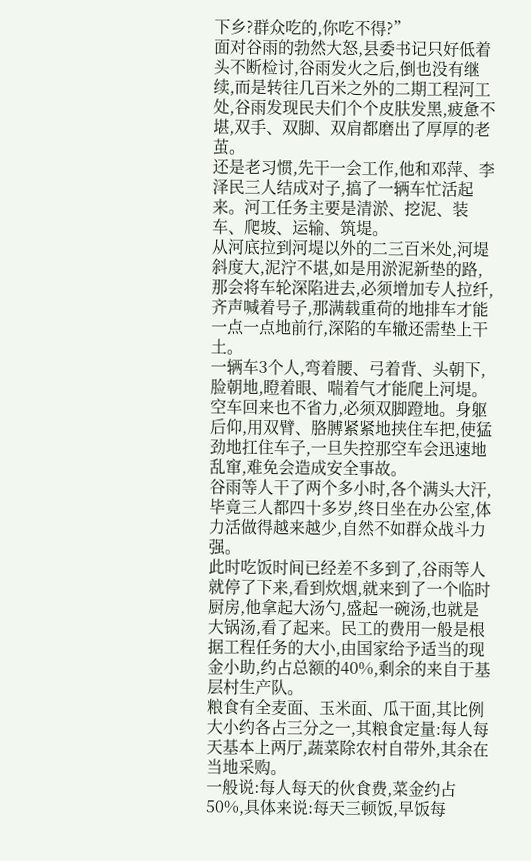下乡?群众吃的,你吃不得?”
面对谷雨的勃然大怒,县委书记只好低着头不断检讨,谷雨发火之后,倒也没有继续,而是转往几百米之外的二期工程河工处,谷雨发现民夫们个个皮肤发黑,疲惫不堪,双手、双脚、双肩都磨出了厚厚的老茧。
还是老习惯,先干一会工作,他和邓萍、李泽民三人结成对子,搞了一辆车忙活起来。河工任务主要是清淤、挖泥、装车、爬坡、运输、筑堤。
从河底拉到河堤以外的二三百米处,河堤斜度大,泥泞不堪,如是用淤泥新垫的路,那会将车轮深陷进去,必须增加专人拉纤,齐声喊着号子,那满载重荷的地排车才能一点一点地前行,深陷的车辙还需垫上干土。
一辆车3个人,弯着腰、弓着背、头朝下,脸朝地,瞪着眼、喘着气才能爬上河堤。空车回来也不省力,必须双脚蹬地。身躯后仰,用双臂、胳膊紧紧地挟住车把,使猛劲地扛住车子,一旦失控那空车会迅速地乱窜,难免会造成安全事故。
谷雨等人干了两个多小时,各个满头大汗,毕竟三人都四十多岁,终日坐在办公室,体力活做得越来越少,自然不如群众战斗力强。
此时吃饭时间已经差不多到了,谷雨等人就停了下来,看到炊烟,就来到了一个临时厨房,他拿起大汤勺,盛起一碗汤,也就是大锅汤,看了起来。民工的费用一般是根据工程任务的大小,由国家给予适当的现金小助,约占总额的40%,剩余的来自于基层村生产队。
粮食有全麦面、玉米面、瓜干面,其比例大小约各占三分之一,其粮食定量:每人每天基本上两厅,蔬菜除农村自带外,其余在当地采购。
一般说:每人每天的伙食费,菜金约占50%,具体来说:每天三顿饭,早饭每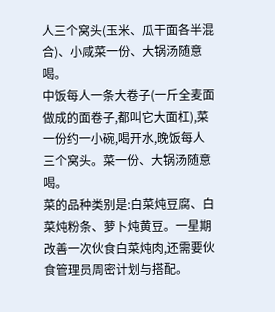人三个窝头(玉米、瓜干面各半混合)、小咸菜一份、大锅汤随意喝。
中饭每人一条大卷子(一斤全麦面做成的面卷子,都叫它大面杠),菜一份约一小碗,喝开水,晚饭每人三个窝头。菜一份、大锅汤随意喝。
菜的品种类别是:白菜炖豆腐、白菜炖粉条、萝卜炖黄豆。一星期改善一次伙食白菜炖肉,还需要伙食管理员周密计划与搭配。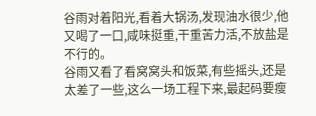谷雨对着阳光,看着大锅汤,发现油水很少,他又喝了一口,咸味挺重,干重苦力活,不放盐是不行的。
谷雨又看了看窝窝头和饭菜,有些摇头,还是太差了一些,这么一场工程下来,最起码要瘦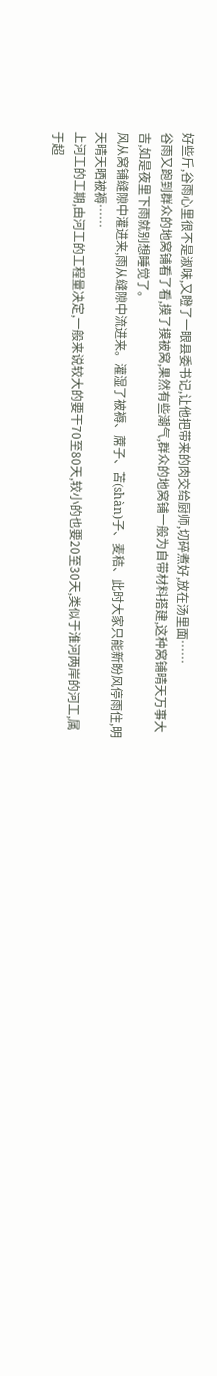好些斤,谷雨心里很不是淑味,又瞪了一眼县委书记,让他把带来的肉交给厨师,切碎煮好,放在汤里面……
谷雨又跑到群众的地窝铺看了看,摸了摸被窝,果然有些潮气,群众的地窝铺一般为自带材料搭建,这种窝铺晴天万事大吉,如是夜里下雨就别想睡觉了。
风从窝铺缝隙中灌进来,雨从缝隙中流进来。灌湿了被褥、蓆子、苫(shàn)子、麦秸、此时大家只能新盼风停雨住,明天晴天晒被褥……
上河工的工期,由河工的工程量决定,一般来说较大的要干70至80天,较小的也要20至30天,类似于淮河两岸的河工,属于超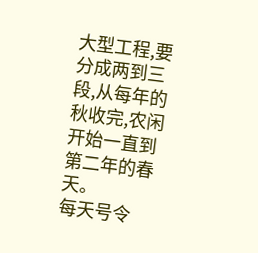大型工程,要分成两到三段,从每年的秋收完,农闲开始一直到第二年的春天。
每天号令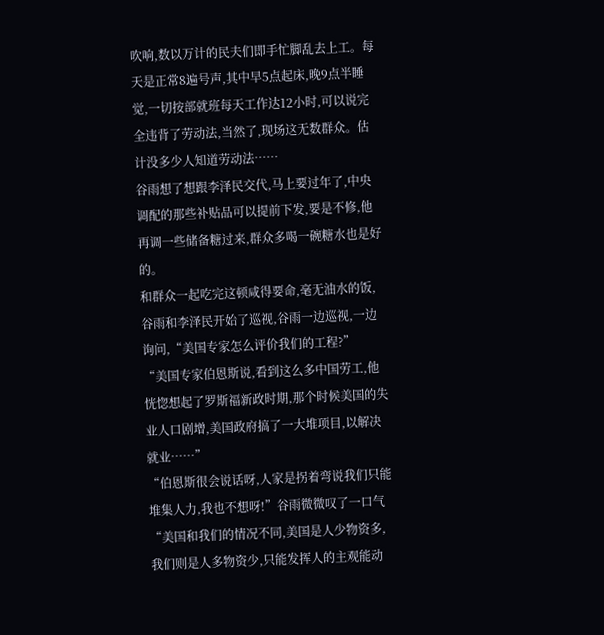吹响,数以万计的民夫们即手忙脚乱去上工。每天是正常8遍号声,其中早5点起床,晚9点半睡觉,一切按部就班每天工作达12小时,可以说完全违背了劳动法,当然了,现场这无数群众。估计没多少人知道劳动法……
谷雨想了想跟李泽民交代,马上要过年了,中央调配的那些补贴品可以提前下发,要是不修,他再调一些储备糖过来,群众多喝一碗糖水也是好的。
和群众一起吃完这顿咸得要命,毫无油水的饭,谷雨和李泽民开始了巡视,谷雨一边巡视,一边询问,“美国专家怎么评价我们的工程?”
“美国专家伯恩斯说,看到这么多中国劳工,他恍惚想起了罗斯福新政时期,那个时候美国的失业人口剧增,美国政府搞了一大堆项目,以解决就业……”
“伯恩斯很会说话呀,人家是拐着弯说我们只能堆集人力,我也不想呀!”谷雨微微叹了一口气“美国和我们的情况不同,美国是人少物资多,我们则是人多物资少,只能发挥人的主观能动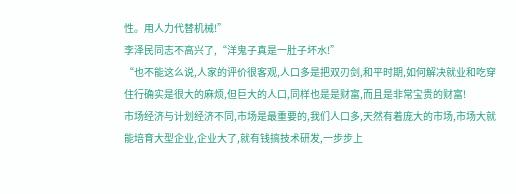性。用人力代替机械!”
李泽民同志不高兴了,“洋鬼子真是一肚子坏水!”
“也不能这么说,人家的评价很客观,人口多是把双刃剑,和平时期,如何解决就业和吃穿住行确实是很大的麻烦,但巨大的人口,同样也是是财富,而且是非常宝贵的财富!
市场经济与计划经济不同,市场是最重要的,我们人口多,天然有着庞大的市场,市场大就能培育大型企业,企业大了,就有钱搞技术研发,一步步上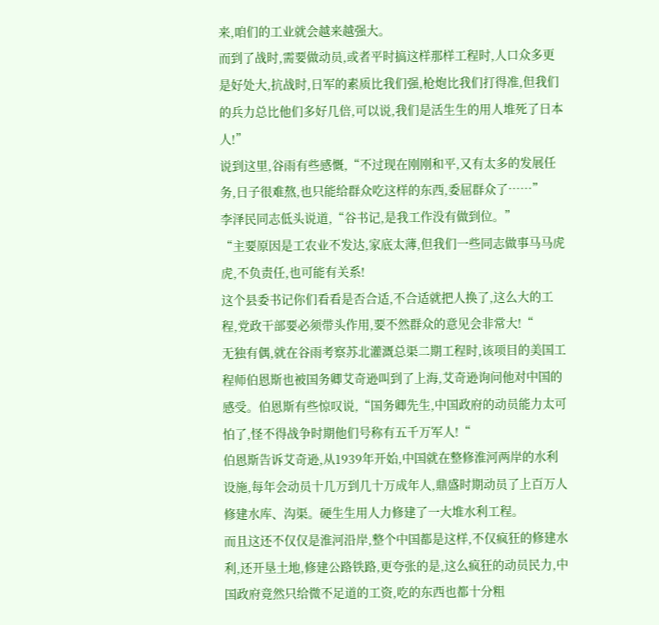来,咱们的工业就会越来越强大。
而到了战时,需要做动员,或者平时搞这样那样工程时,人口众多更是好处大,抗战时,日军的素质比我们强,枪炮比我们打得准,但我们的兵力总比他们多好几倍,可以说,我们是活生生的用人堆死了日本人!”
说到这里,谷雨有些感慨,“不过现在刚刚和平,又有太多的发展任务,日子很难熬,也只能给群众吃这样的东西,委屈群众了……”
李泽民同志低头说道,“谷书记,是我工作没有做到位。”
“主要原因是工农业不发达,家底太薄,但我们一些同志做事马马虎虎,不负责任,也可能有关系!
这个县委书记你们看看是否合适,不合适就把人换了,这么大的工程,党政干部要必须带头作用,要不然群众的意见会非常大!“
无独有偶,就在谷雨考察苏北灌溉总渠二期工程时,该项目的美国工程师伯恩斯也被国务卿艾奇逊叫到了上海,艾奇逊询问他对中国的感受。伯恩斯有些惊叹说,“国务卿先生,中国政府的动员能力太可怕了,怪不得战争时期他们号称有五千万军人!“
伯恩斯告诉艾奇逊,从1939年开始,中国就在整修淮河两岸的水利设施,每年会动员十几万到几十万成年人,鼎盛时期动员了上百万人修建水库、沟渠。硬生生用人力修建了一大堆水利工程。
而且这还不仅仅是淮河沿岸,整个中国都是这样,不仅疯狂的修建水利,还开垦土地,修建公路铁路,更夸张的是,这么疯狂的动员民力,中国政府竟然只给微不足道的工资,吃的东西也都十分粗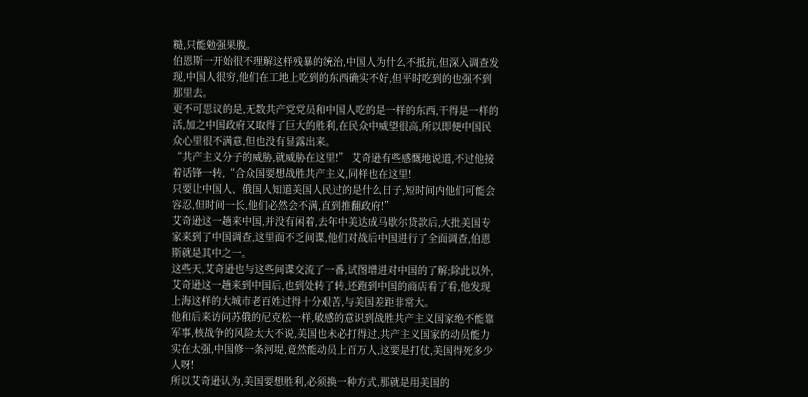糙,只能勉强果腹。
伯恩斯一开始很不理解这样残暴的统治,中国人为什么不抵抗,但深入调查发现,中国人很穷,他们在工地上吃到的东西确实不好,但平时吃到的也强不到那里去。
更不可思议的是,无数共产党党员和中国人吃的是一样的东西,干得是一样的活,加之中国政府又取得了巨大的胜利,在民众中威望很高,所以即便中国民众心里很不满意,但也没有显露出来。
“共产主义分子的威胁,就威胁在这里!” 艾奇逊有些感慨地说道,不过他接着话锋一转,“合众国要想战胜共产主义,同样也在这里!
只要让中国人、俄国人知道美国人民过的是什么日子,短时间内他们可能会容忍,但时间一长,他们必然会不满,直到推翻政府!”
艾奇逊这一趟来中国,并没有闲着,去年中美达成马歇尔贷款后,大批美国专家来到了中国调查,这里面不乏间谍,他们对战后中国进行了全面调查,伯恩斯就是其中之一。
这些天,艾奇逊也与这些间谍交流了一番,试图增进对中国的了解;除此以外,艾奇逊这一趟来到中国后,也到处转了转,还跑到中国的商店看了看,他发现上海这样的大城市老百姓过得十分艰苦,与美国差距非常大。
他和后来访问苏俄的尼克松一样,敏感的意识到战胜共产主义国家绝不能靠军事,核战争的风险太大不说,美国也未必打得过,共产主义国家的动员能力实在太强,中国修一条河堤,竟然能动员上百万人,这要是打仗,美国得死多少人呀!
所以艾奇逊认为,美国要想胜利,必须换一种方式,那就是用美国的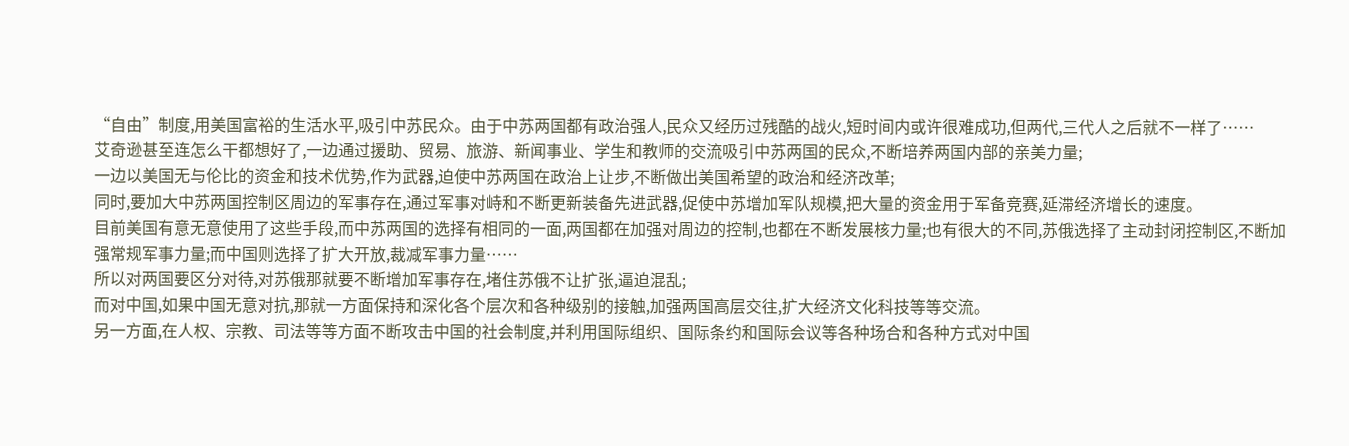“自由”制度,用美国富裕的生活水平,吸引中苏民众。由于中苏两国都有政治强人,民众又经历过残酷的战火,短时间内或许很难成功,但两代,三代人之后就不一样了……
艾奇逊甚至连怎么干都想好了,一边通过援助、贸易、旅游、新闻事业、学生和教师的交流吸引中苏两国的民众,不断培养两国内部的亲美力量;
一边以美国无与伦比的资金和技术优势,作为武器,迫使中苏两国在政治上让步,不断做出美国希望的政治和经济改革;
同时,要加大中苏两国控制区周边的军事存在,通过军事对峙和不断更新装备先进武器,促使中苏增加军队规模,把大量的资金用于军备竞赛,延滞经济增长的速度。
目前美国有意无意使用了这些手段,而中苏两国的选择有相同的一面,两国都在加强对周边的控制,也都在不断发展核力量;也有很大的不同,苏俄选择了主动封闭控制区,不断加强常规军事力量;而中国则选择了扩大开放,裁减军事力量……
所以对两国要区分对待,对苏俄那就要不断增加军事存在,堵住苏俄不让扩张,逼迫混乱;
而对中国,如果中国无意对抗,那就一方面保持和深化各个层次和各种级别的接触,加强两国高层交往,扩大经济文化科技等等交流。
另一方面,在人权、宗教、司法等等方面不断攻击中国的社会制度,并利用国际组织、国际条约和国际会议等各种场合和各种方式对中国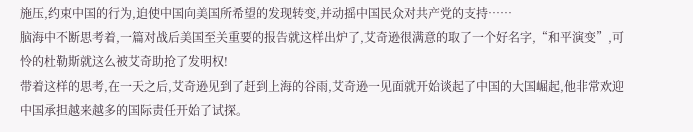施压,约束中国的行为,迫使中国向美国所希望的发现转变,并动摇中国民众对共产党的支持……
脑海中不断思考着,一篇对战后美国至关重要的报告就这样出炉了,艾奇逊很满意的取了一个好名字,“和平演变”,可怜的杜勒斯就这么被艾奇助抢了发明权!
带着这样的思考,在一天之后,艾奇逊见到了赶到上海的谷雨,艾奇逊一见面就开始谈起了中国的大国崛起,他非常欢迎中国承担越来越多的国际责任开始了试探。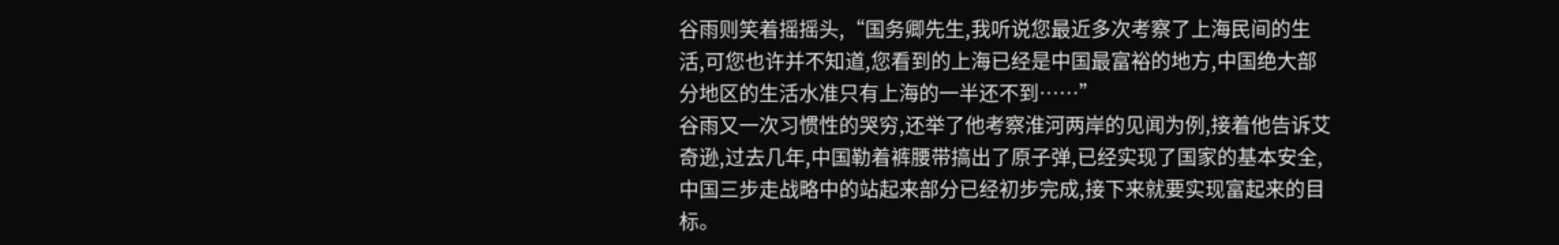谷雨则笑着摇摇头,“国务卿先生,我听说您最近多次考察了上海民间的生活,可您也许并不知道,您看到的上海已经是中国最富裕的地方,中国绝大部分地区的生活水准只有上海的一半还不到……”
谷雨又一次习惯性的哭穷,还举了他考察淮河两岸的见闻为例,接着他告诉艾奇逊,过去几年,中国勒着裤腰带搞出了原子弹,已经实现了国家的基本安全,中国三步走战略中的站起来部分已经初步完成,接下来就要实现富起来的目标。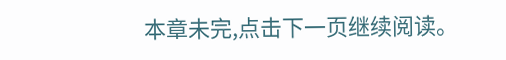本章未完,点击下一页继续阅读。